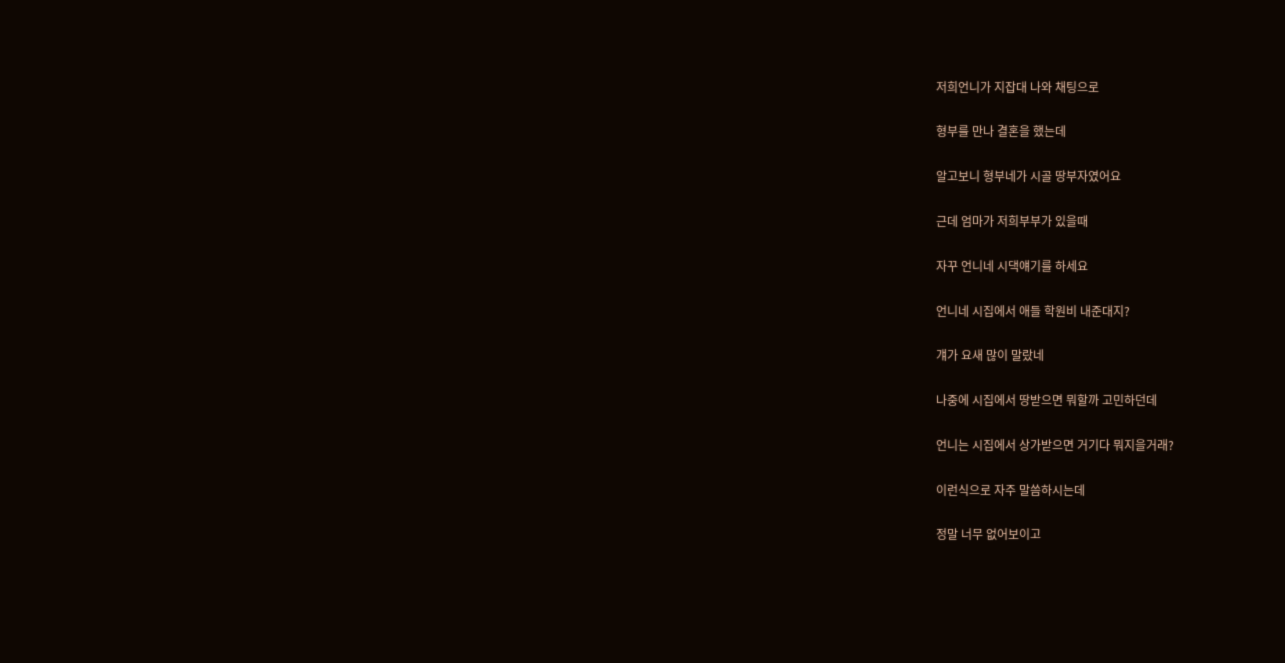저희언니가 지잡대 나와 채팅으로

형부를 만나 결혼을 했는데

알고보니 형부네가 시골 땅부자였어요

근데 엄마가 저희부부가 있을때

자꾸 언니네 시댁얘기를 하세요

언니네 시집에서 애들 학원비 내준대지?

걔가 요새 많이 말랐네

나중에 시집에서 땅받으면 뭐할까 고민하던데

언니는 시집에서 상가받으면 거기다 뭐지을거래?

이런식으로 자주 말씀하시는데

정말 너무 없어보이고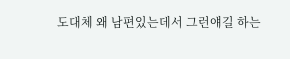도대체 왜 남편있는데서 그런얘길 하는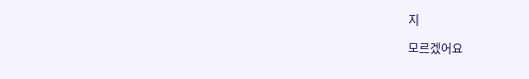지

모르겠어요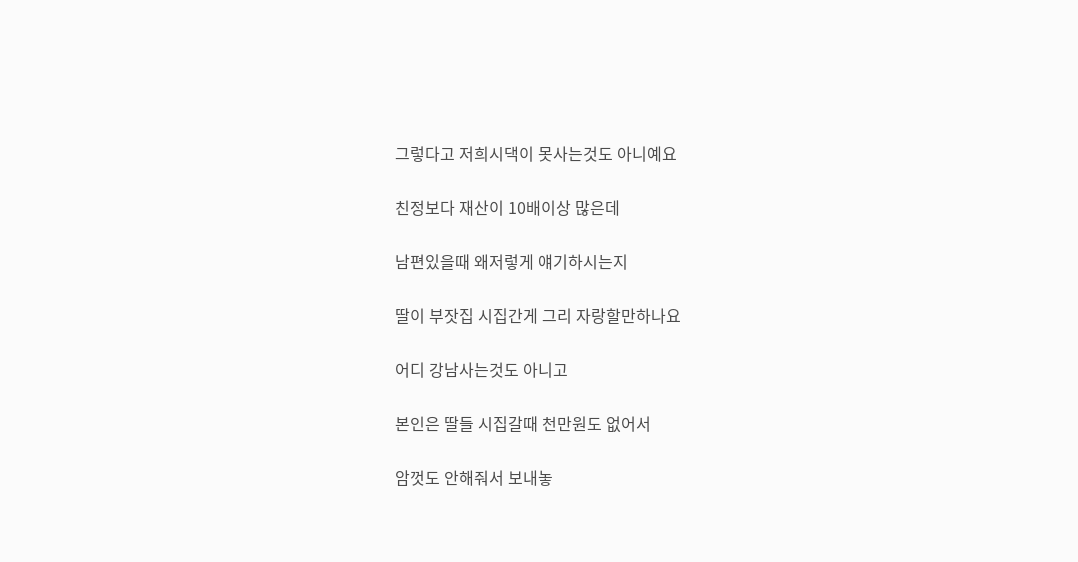그렇다고 저희시댁이 못사는것도 아니예요

친정보다 재산이 10배이상 많은데

남편있을때 왜저렇게 얘기하시는지

딸이 부잣집 시집간게 그리 자랑할만하나요

어디 강남사는것도 아니고

본인은 딸들 시집갈때 천만원도 없어서

암껏도 안해줘서 보내놓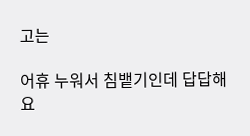고는

어휴 누워서 침뱉기인데 답답해요